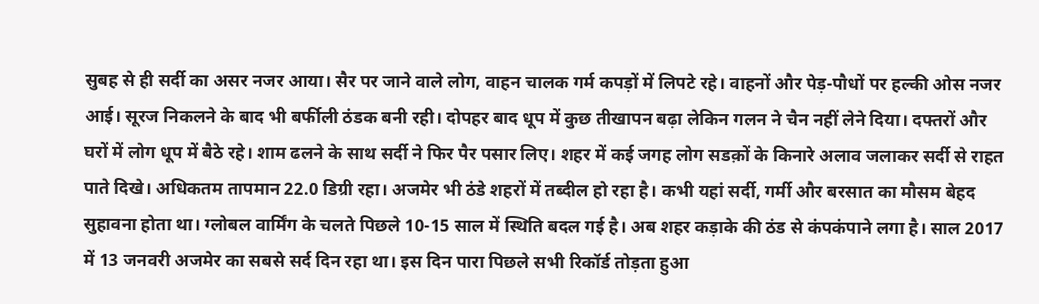सुबह से ही सर्दी का असर नजर आया। सैर पर जाने वाले लोग, वाहन चालक गर्म कपड़ों में लिपटे रहे। वाहनों और पेड़-पौधों पर हल्की ओस नजर आई। सूरज निकलने के बाद भी बर्फीली ठंडक बनी रही। दोपहर बाद धूप में कुछ तीखापन बढ़ा लेकिन गलन ने चैन नहीं लेने दिया। दफ्तरों और घरों में लोग धूप में बैठे रहे। शाम ढलने के साथ सर्दी ने फिर पैर पसार लिए। शहर में कई जगह लोग सडक़ों के किनारे अलाव जलाकर सर्दी से राहत पाते दिखे। अधिकतम तापमान 22.0 डिग्री रहा। अजमेर भी ठंडे शहरों में तब्दील हो रहा है। कभी यहां सर्दी, गर्मी और बरसात का मौसम बेहद सुहावना होता था। ग्लोबल वार्मिंग के चलते पिछले 10-15 साल में स्थिति बदल गई है। अब शहर कड़ाके की ठंड से कंपकंपाने लगा है। साल 2017 में 13 जनवरी अजमेर का सबसे सर्द दिन रहा था। इस दिन पारा पिछले सभी रिकॉर्ड तोड़ता हुआ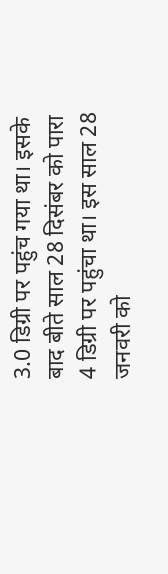3.0 डिग्री पर पहुंच गया था। इसके बाद बीते साल 28 दिसंबर को पारा 4 डिग्री पर पहुंचा था। इस साल 28 जनवरी को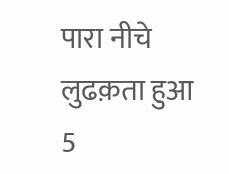पारा नीचे लुढक़ता हुआ 5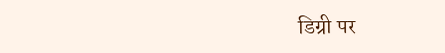डिग्री पर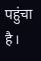पहुंचा है।